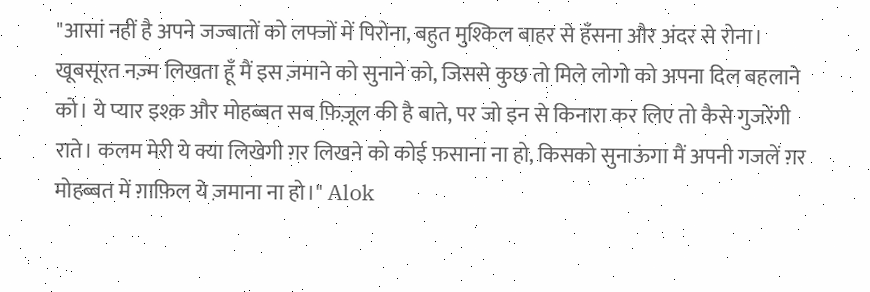"आसां नहीं है अपने जज्बातों को लफ्जों में पिरोना, बहुत मुश्किल बाहर से हँसना और अंदर से रोना। खूबसूरत नज़्म लिखता हूँ मैं इस ज़माने को सुनाने को, जिससे कुछ तो मिले लोगो को अपना दिल बहलाने को। ये प्यार इश्क़ और मोहब्बत सब फ़िज़ूल की है बाते, पर जो इन से किनारा कर लिए तो कैसे गुजरेंगी राते। कलम मेरी ये क्या लिखेगी ग़र लिखने को कोई फ़साना ना हो, किसको सुनाऊंगा मैं अपनी गजलें ग़र मोहब्बत में ग़ाफ़िल ये ज़माना ना हो।" Alok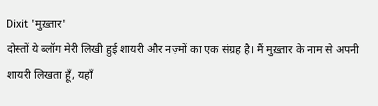Dixit 'मुख़्तार'
दोस्तों ये ब्लॉग मेरी लिखी हुई शायरी और नज़्मों का एक संग्रह है। मैं मुख़्तार के नाम से अपनी शायरी लिखता हूँ, यहाँ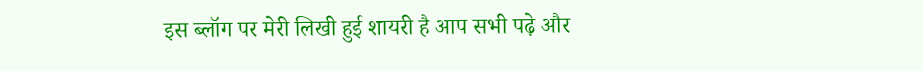इस ब्लॉग पर मेरी लिखी हुई शायरी है आप सभी पढ़े और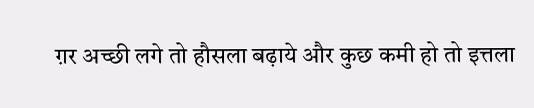ग़र अच्छी लगे तो हौसला बढ़ाये और कुछ कमी हो तो इत्तला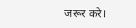जरूर करे।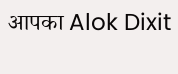आपका Alok Dixit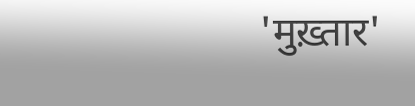'मुख़्तार'